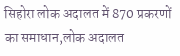सिहोरा लोक अदालत में 870 प्रकरणों का समाधान,लोक अदालत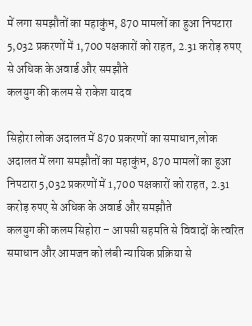में लगा समझौतों का महाकुंभ, 870 मामलों का हुआ निपटारा 5,032 प्रकरणों में 1,700 पक्षकारों को राहत, 2.31 करोड़ रुपए से अधिक के अवार्ड और समझौते
कलयुग की कलम से राकेश यादव

सिहोरा लोक अदालत में 870 प्रकरणों का समाधान,लोक अदालत में लगा समझौतों का महाकुंभ, 870 मामलों का हुआ निपटारा 5,032 प्रकरणों में 1,700 पक्षकारों को राहत, 2.31 करोड़ रुपए से अधिक के अवार्ड और समझौते
कलयुग की कलम सिहोरा – आपसी सहमति से विवादों के त्वरित समाधान और आमजन को लंबी न्यायिक प्रक्रिया से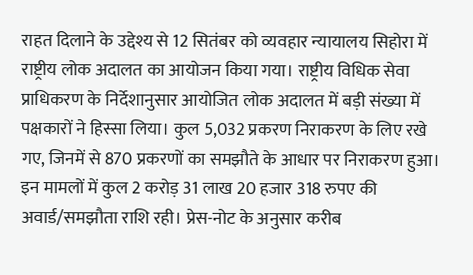राहत दिलाने के उद्देश्य से 12 सितंबर को व्यवहार न्यायालय सिहोरा में राष्ट्रीय लोक अदालत का आयोजन किया गया। राष्ट्रीय विधिक सेवा प्राधिकरण के निर्देशानुसार आयोजित लोक अदालत में बड़ी संख्या में पक्षकारों ने हिस्सा लिया। कुल 5,032 प्रकरण निराकरण के लिए रखे गए, जिनमें से 870 प्रकरणों का समझौते के आधार पर निराकरण हुआ। इन मामलों में कुल 2 करोड़ 31 लाख 20 हजार 318 रुपए की अवार्ड/समझौता राशि रही। प्रेस-नोट के अनुसार करीब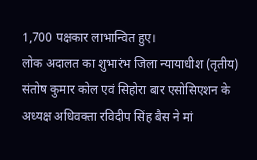1,700 पक्षकार लाभान्वित हुए।
लोक अदालत का शुभारंभ जिला न्यायाधीश (तृतीय) संतोष कुमार कोल एवं सिहोरा बार एसोसिएशन के अध्यक्ष अधिवक्ता रविदीप सिंह बैस ने मां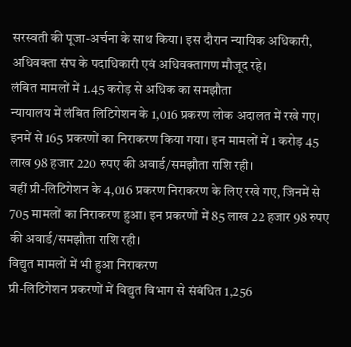सरस्वती की पूजा-अर्चना के साथ किया। इस दौरान न्यायिक अधिकारी, अधिवक्ता संघ के पदाधिकारी एवं अधिवक्तागण मौजूद रहे।
लंबित मामलों में 1.45 करोड़ से अधिक का समझौता
न्यायालय में लंबित लिटिगेशन के 1,016 प्रकरण लोक अदालत में रखे गए। इनमें से 165 प्रकरणों का निराकरण किया गया। इन मामलों में 1 करोड़ 45 लाख 98 हजार 220 रुपए की अवार्ड/समझौता राशि रही।
वहीं प्री-लिटिगेशन के 4,016 प्रकरण निराकरण के लिए रखे गए, जिनमें से 705 मामलों का निराकरण हुआ। इन प्रकरणों में 85 लाख 22 हजार 98 रुपए की अवार्ड/समझौता राशि रही।
विद्युत मामलों में भी हुआ निराकरण
प्री-लिटिगेशन प्रकरणों में विद्युत विभाग से संबंधित 1,256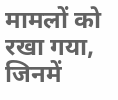मामलों को रखा गया, जिनमें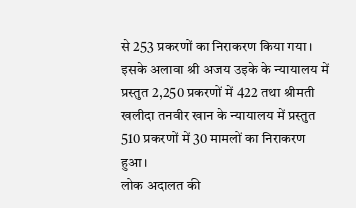से 253 प्रकरणों का निराकरण किया गया। इसके अलावा श्री अजय उइके के न्यायालय में प्रस्तुत 2,250 प्रकरणों में 422 तथा श्रीमती खलीदा तनवीर खान के न्यायालय में प्रस्तुत 510 प्रकरणों में 30 मामलों का निराकरण हुआ।
लोक अदालत की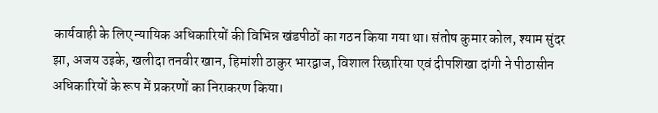कार्यवाही के लिए न्यायिक अधिकारियों की विभिन्न खंडपीठों का गठन किया गया था। संतोष कुमार कोल, श्याम सुंदर झा, अजय उइके, खलीदा तनवीर खान, हिमांशी ठाकुर भारद्वाज, विशाल रिछारिया एवं दीपशिखा दांगी ने पीठासीन अधिकारियों के रूप में प्रकरणों का निराकरण किया।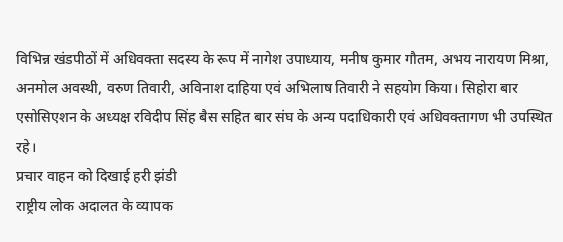विभिन्न खंडपीठों में अधिवक्ता सदस्य के रूप में नागेश उपाध्याय, मनीष कुमार गौतम, अभय नारायण मिश्रा, अनमोल अवस्थी, वरुण तिवारी, अविनाश दाहिया एवं अभिलाष तिवारी ने सहयोग किया। सिहोरा बार एसोसिएशन के अध्यक्ष रविदीप सिंह बैस सहित बार संघ के अन्य पदाधिकारी एवं अधिवक्तागण भी उपस्थित रहे।
प्रचार वाहन को दिखाई हरी झंडी
राष्ट्रीय लोक अदालत के व्यापक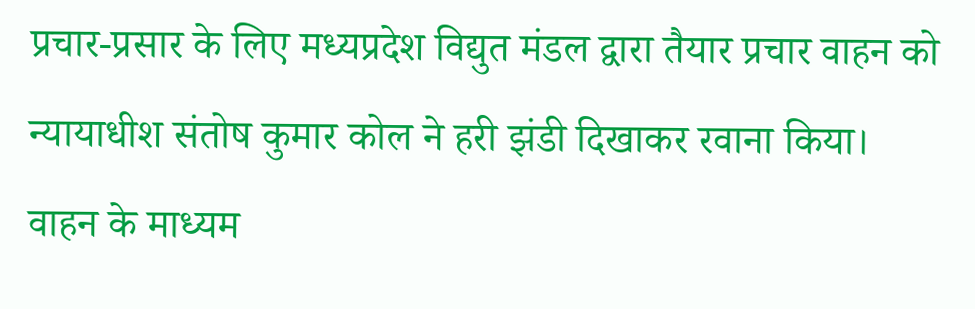प्रचार-प्रसार के लिए मध्यप्रदेश विद्युत मंडल द्वारा तैयार प्रचार वाहन को न्यायाधीश संतोष कुमार कोल ने हरी झंडी दिखाकर रवाना किया। वाहन के माध्यम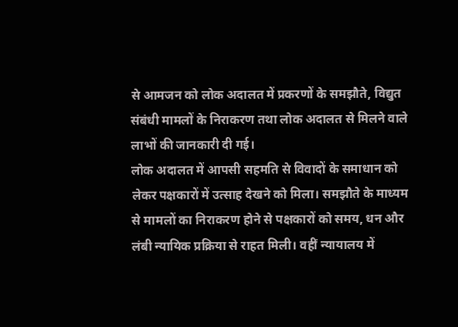से आमजन को लोक अदालत में प्रकरणों के समझौते, विद्युत संबंधी मामलों के निराकरण तथा लोक अदालत से मिलने वाले लाभों की जानकारी दी गई।
लोक अदालत में आपसी सहमति से विवादों के समाधान को लेकर पक्षकारों में उत्साह देखने को मिला। समझौते के माध्यम से मामलों का निराकरण होने से पक्षकारों को समय, धन और लंबी न्यायिक प्रक्रिया से राहत मिली। वहीं न्यायालय में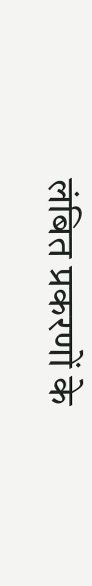लंबित प्रकरणों के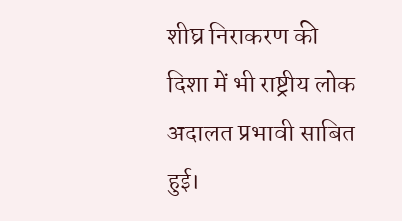शीघ्र निराकरण की दिशा में भी राष्ट्रीय लोक अदालत प्रभावी साबित हुई।